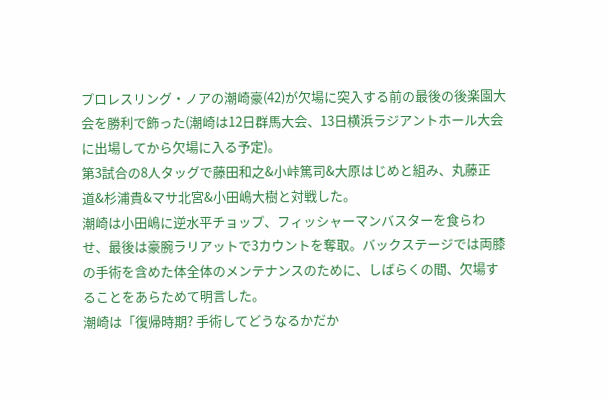プロレスリング・ノアの潮崎豪(42)が欠場に突入する前の最後の後楽園大会を勝利で飾った(潮崎は12日群馬大会、13日横浜ラジアントホール大会に出場してから欠場に入る予定)。
第3試合の8人タッグで藤田和之&小峠篤司&大原はじめと組み、丸藤正道&杉浦貴&マサ北宮&小田嶋大樹と対戦した。
潮崎は小田嶋に逆水平チョップ、フィッシャーマンバスターを食らわせ、最後は豪腕ラリアットで3カウントを奪取。バックステージでは両膝の手術を含めた体全体のメンテナンスのために、しばらくの間、欠場することをあらためて明言した。
潮崎は「復帰時期? 手術してどうなるかだか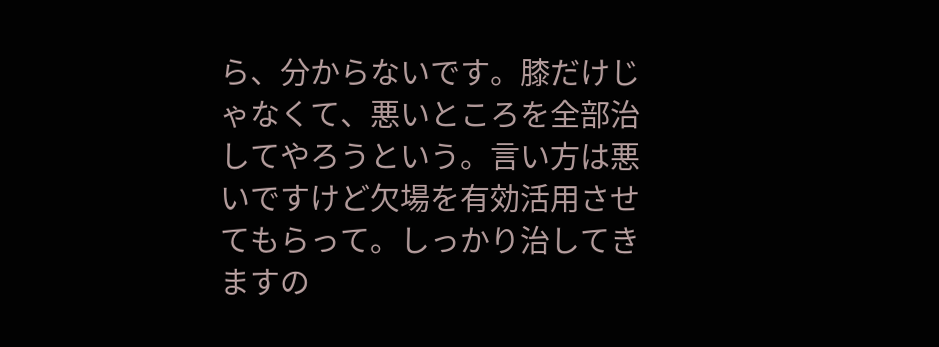ら、分からないです。膝だけじゃなくて、悪いところを全部治してやろうという。言い方は悪いですけど欠場を有効活用させてもらって。しっかり治してきますの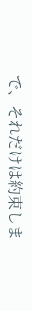で、それだけは約束しま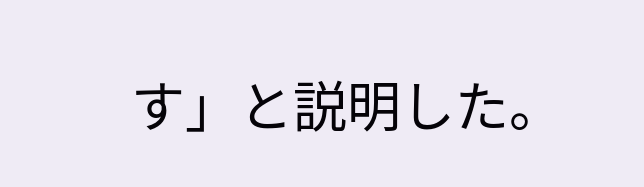す」と説明した。